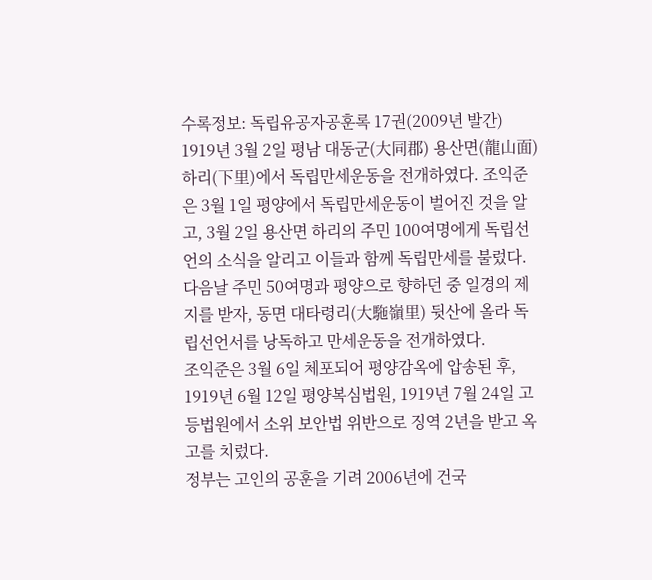수록정보: 독립유공자공훈록 17권(2009년 발간)
1919년 3월 2일 평남 대동군(大同郡) 용산면(龍山面) 하리(下里)에서 독립만세운동을 전개하였다. 조익준은 3월 1일 평양에서 독립만세운동이 벌어진 것을 알고, 3월 2일 용산면 하리의 주민 100여명에게 독립선언의 소식을 알리고 이들과 함께 독립만세를 불렀다. 다음날 주민 50여명과 평양으로 향하던 중 일경의 제지를 받자, 동면 대타령리(大駞嶺里) 뒷산에 올라 독립선언서를 낭독하고 만세운동을 전개하였다.
조익준은 3월 6일 체포되어 평양감옥에 압송된 후, 1919년 6월 12일 평양복심법원, 1919년 7월 24일 고등법원에서 소위 보안법 위반으로 징역 2년을 받고 옥고를 치렀다.
정부는 고인의 공훈을 기려 2006년에 건국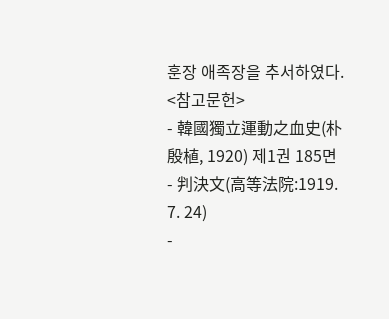훈장 애족장을 추서하였다.
<참고문헌>
- 韓國獨立運動之血史(朴殷植, 1920) 제1권 185면
- 判決文(高等法院:1919. 7. 24)
-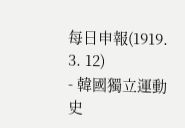每日申報(1919. 3. 12)
- 韓國獨立運動史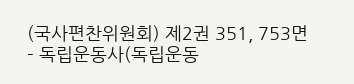(국사편찬위원회) 제2권 351, 753면
- 독립운동사(독립운동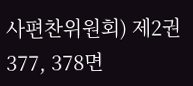사편찬위원회) 제2권 377, 378면